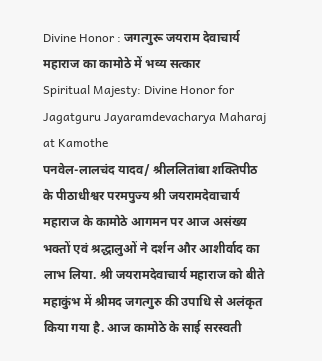Divine Honor : जगत्गुरू जयराम देवाचार्य महाराज का कामोठे में भव्य सत्कार
Spiritual Majesty: Divine Honor for Jagatguru Jayaramdevacharya Maharaj at Kamothe
पनवेल-लालचंद यादव/ श्रीललितांबा शक्तिपीठ के पीठाधीश्वर परमपुज्य श्री जयरामदेवाचार्य महाराज के कामोठे आगमन पर आज असंख्य भक्तों एवं श्रद्धालुओं ने दर्शन और आशीर्वाद का लाभ लिया. श्री जयरामदेवाचार्य महाराज को बीते महाकुंभ में श्रीमद जगत्गुरु की उपाधि से अलंकृत किया गया है. आज कामोठे के साई सरस्वती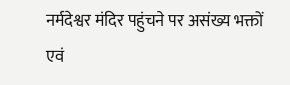नर्मदेश्वर मंदिर पहुंचने पर असंख्य भक्तों एवं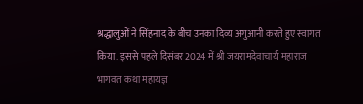श्रद्धालुओं ने सिंहनाद के बीच उनका दिव्य अगुआनी करते हुए स्वागत किया. इससे पहले दिसंबर 2024 में श्री जयरामदेवाचार्य महाराज भागवत कथा महायज्ञ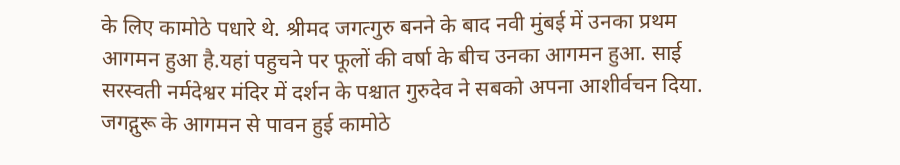के लिए कामोठे पधारे थे. श्रीमद जगत्गुरु बनने के बाद नवी मुंबई में उनका प्रथम आगमन हुआ है.यहां पहुचने पर फूलों की वर्षा के बीच उनका आगमन हुआ. साई सरस्वती नर्मदेश्वर मंदिर में दर्शन के पश्चात गुरुदेव ने सबको अपना आशीर्वचन दिया.
जगद्गुरू के आगमन से पावन हुई कामोठे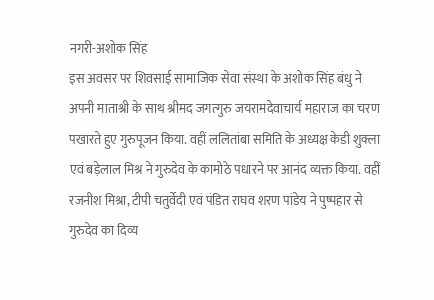नगरी-अशोक सिंह
इस अवसर पर शिवसाई सामाजिक सेवा संस्था के अशोक सिंह बंधु ने अपनी माताश्री के साथ श्रीमद जगत्गुरु जयरामदेवाचार्य महाराज का चरण पखारते हुए गुरुपूजन किया. वहीं ललितांबा समिति के अध्यक्ष केडी शुक्ला एवं बड़ेलाल मिश्र ने गुरुदेव के कामोठे पधारने पर आनंद व्यक्त किया. वहीं रजनीश मिश्रा, टीपी चतुर्वेदी एवं पंडित राघव शरण पांडेय ने पुष्पहार से गुरुदेव का दिव्य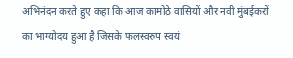अभिनंदन करते हुए कहा कि आज कामोठे वासियों और नवी मुंबईकरों का भाग्योदय हुआ है जिसके फलस्वरुप स्वयं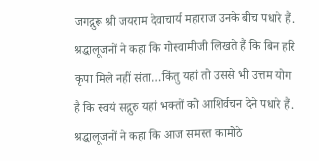जगद्गुरू श्री जयराम देवाचार्य महाराज उनके बीच पधारे हैं. श्रद्धालूजनों ने कहा कि गोस्वामीजी लिखते हैं कि बिन हरि कृपा मिले नहीं संता…किंतु यहां तो उससे भी उत्तम योग है कि स्वयं सद्गुरु यहां भक्तों को आशिर्वचन देने पधारे हैं.
श्रद्धालूजनों ने कहा कि आज समस्त कामोठे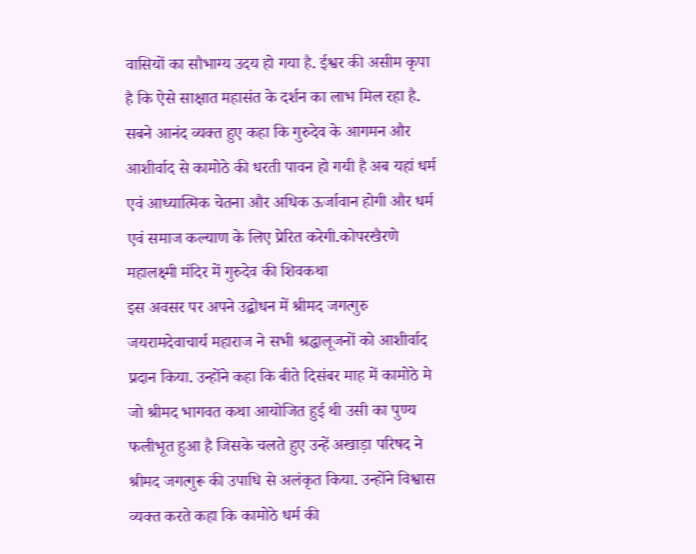वासियों का सौभाग्य उदय हो गया है. ईश्वर की असीम कृपा है कि ऐसे साक्षात महासंत के दर्शन का लाभ मिल रहा है. सबने आनंद व्यक्त हुए कहा कि गुरुदेव के आगमन और आशीर्वाद से कामोठे की धरती पावन हो गयी है अब यहां धर्म एवं आध्यात्मिक चेतना और अधिक ऊर्जावान होगी और धर्म एवं समाज कल्याण के लिए प्रेरित करेगी.कोपरखैरणे महालक्ष्मी मंदिर में गुरुदेव की शिवकथा
इस अवसर पर अपने उद्बोधन में श्रीमद जगत्गुरु जयरामदेवाचार्य महाराज ने सभी श्रद्धालूजनों को आशीर्वाद प्रदान किया. उन्होंने कहा कि बीते दिसंबर माह में कामोठे मे जो श्रीमद भागवत कथा आयोजित हुई थी उसी का पुण्य फलीभूत हुआ है जिसके चलते हुए उन्हें अखाड़ा परिषद ने श्रीमद जगत्गुरू की उपाधि से अलंकृत किया. उन्होंने विश्वास व्यक्त करते कहा कि कामोठे धर्म की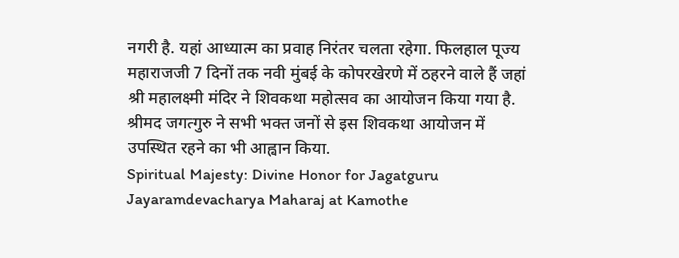नगरी है. यहां आध्यात्म का प्रवाह निरंतर चलता रहेगा. फिलहाल पूज्य महाराजजी 7 दिनों तक नवी मुंबई के कोपरखेरणे में ठहरने वाले हैं जहां श्री महालक्ष्मी मंदिर ने शिवकथा महोत्सव का आयोजन किया गया है. श्रीमद जगत्गुरु ने सभी भक्त जनों से इस शिवकथा आयोजन में उपस्थित रहने का भी आह्वान किया.
Spiritual Majesty: Divine Honor for Jagatguru Jayaramdevacharya Maharaj at Kamothe